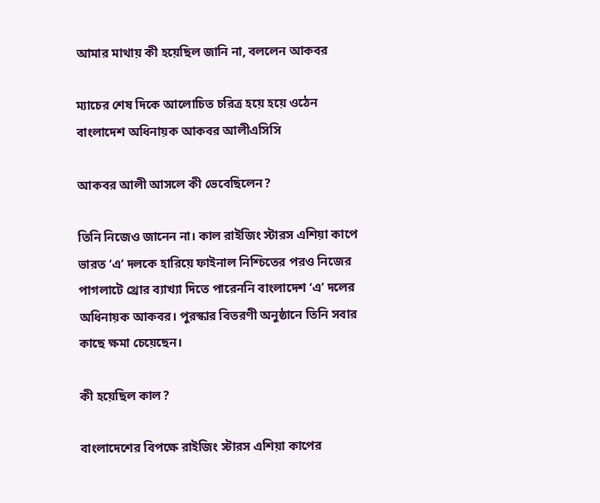আমার মাথায় কী হয়েছিল জানি না, বললেন আকবর

ম্যাচের শেষ দিকে আলোচিত চরিত্র হয়ে হয়ে ওঠেন বাংলাদেশ অধিনায়ক আকবর আলীএসিসি

আকবর আলী আসলে কী ভেবেছিলেন?

তিনি নিজেও জানেন না। কাল রাইজিং স্টারস এশিয়া কাপে ভারত ‘এ’ দলকে হারিয়ে ফাইনাল নিশ্চিতের পরও নিজের পাগলাটে থ্রোর ব্যাখ্যা দিতে পারেননি বাংলাদেশ ‘এ’ দলের অধিনায়ক আকবর। পুরস্কার বিতরণী অনুষ্ঠানে তিনি সবার কাছে ক্ষমা চেয়েছেন।

কী হয়েছিল কাল?

বাংলাদেশের বিপক্ষে রাইজিং স্টারস এশিয়া কাপের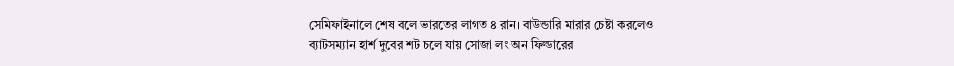সেমিফাইনালে শেষ বলে ভারতের লাগত ৪ রান। বাউন্ডারি মারার চেষ্টা করলেও ব্যাটসম্যান হার্শ দুবের শট চলে যায় সোজা লং অন ফিল্ডারের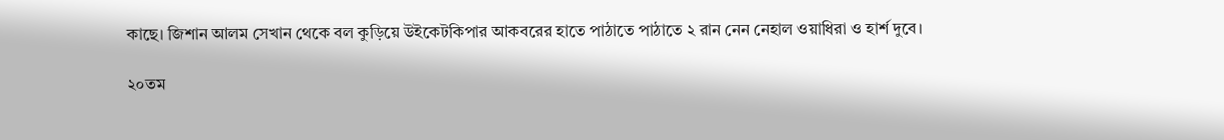কাছে। জিশান আলম সেখান থেকে বল কুড়িয়ে উইকেটকিপার আকবরের হাতে পাঠাতে পাঠাতে ২ রান নেন নেহাল ওয়াধিরা ও হার্শ দুবে।

২০তম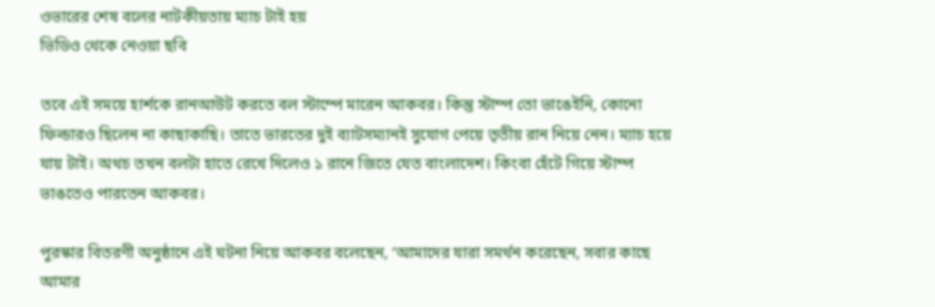ওভারের শেষ বলের নাটকীয়তায় ম্যাচ টাই হয়
ভিডিও থেকে নেওয়া ছবি

তবে এই সময়ে হার্শকে রানআউট করতে বল স্টাম্পে মারেন আকবর। কিন্তু স্টাম্প তো ভাঙেইনি, কোনো ফিল্ডারও ছিলেন না কাছাকাছি। তাতে ভারতের দুই ব্যাটসম্যানই সুযোগ পেয়ে তৃতীয় রান নিয়ে নেন। ম্যাচ হয়ে যায় টাই। অথচ তখন বলটা হাতে রেখে দিলেও ১ রানে জিতে যেত বাংলাদেশ। কিংবা হেঁটে গিয়ে স্টাম্প ভাঙতেও পারতেন আকবর।

পুরস্কার বিতরণী অনুষ্ঠানে এই ঘটনা নিয়ে আকবর বলেছেন, ‘আমাদের যারা সমর্থন করেছেন, সবার কাছে আমার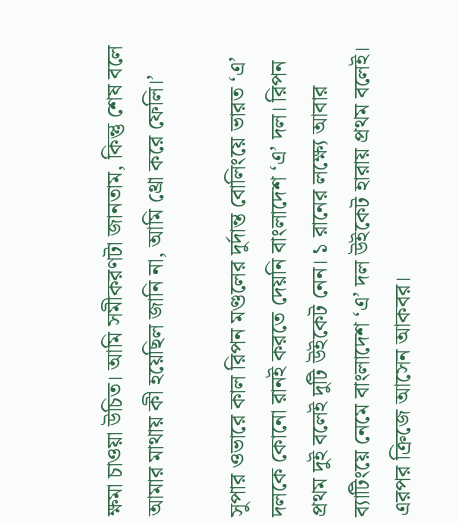ক্ষমা চাওয়া উচিত। আমি সমীকরণটা জানতাম, কিন্তু শেষ বলে আমার মাথায় কী হয়েছিল জানি না, আমি থ্রো করে ফেলি।’

সুপার ওভারে কাল রিপন মণ্ডলের দুর্দান্ত বোলিংয়ে ভারত ‘এ’ দলকে কোনো রানই করতে দেয়নি বাংলাদেশ ‘এ’ দল। রিপন প্রথম দুই বলেই দুটি উইকেট নেন। ১ রানের লক্ষ্যে আবার ব্যাটিংয়ে নেমে বাংলাদেশ ‘এ’ দল উইকেট হারায় প্রথম বলেই। এরপর ক্রিজে আসেন আকবর।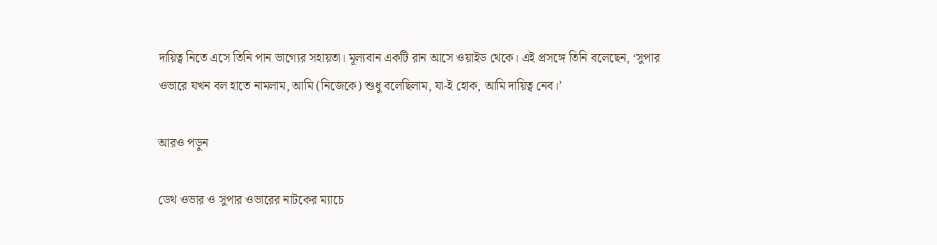দায়িত্ব নিতে এসে তিনি পান ভাগ্যের সহায়তা। মূল্যবান একটি রান আসে ওয়াইড থেকে। এই প্রসঙ্গে তিনি বলেছেন, ‘সুপার ওভারে যখন বল হাতে নামলাম, আমি (নিজেকে) শুধু বলেছিলাম, যা-ই হোক, আমি দায়িত্ব নেব।’

আরও পড়ুন

ডেথ ওভার ও সুপার ওভারের নাটকের ম্যাচে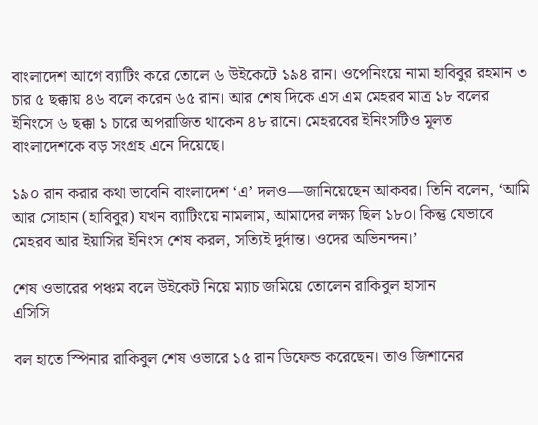বাংলাদেশ আগে ব্যাটিং করে তোলে ৬ উইকেটে ১৯৪ রান। ওপেনিংয়ে নামা হাবিবুর রহমান ৩ চার ৫ ছক্কায় ৪৬ বলে করেন ৬৫ রান। আর শেষ দিকে এস এম মেহরব মাত্র ১৮ বলের ইনিংসে ৬ ছক্কা ১ চারে অপরাজিত থাকেন ৪৮ রানে। মেহরবের ইনিংসটিও মূলত বাংলাদেশকে বড় সংগ্রহ এনে দিয়েছে।

১৯০ রান করার কথা ভাবেনি বাংলাদেশ ‘এ’ দলও—জানিয়েছেন আকবর। তিনি বলেন, ‘আমি আর সোহান (হাবিবুর) যখন ব্যাটিংয়ে নামলাম, আমাদের লক্ষ্য ছিল ১৮০। কিন্তু যেভাবে মেহরব আর ইয়াসির ইনিংস শেষ করল, সত্যিই দুর্দান্ত। ওদের অভিনন্দন।’

শেষ ওভারের পঞ্চম বলে উইকেট নিয়ে ম্যাচ জমিয়ে তোলেন রাকিবুল হাসান
এসিসি

বল হাতে স্পিনার রাকিবুল শেষ ওভারে ১৫ রান ডিফেন্ড করেছেন। তাও জিশানের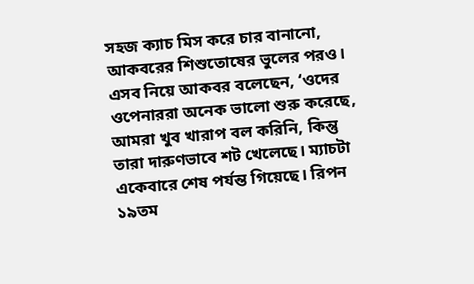সহজ ক্যাচ মিস করে চার বানানো, আকবরের শিশুতোষের ভুলের পরও। এসব নিয়ে আকবর বলেছেন, ‘ওদের ওপেনাররা অনেক ভালো শুরু করেছে, আমরা খুব খারাপ বল করিনি, কিন্তু তারা দারুণভাবে শট খেলেছে। ম্যাচটা একেবারে শেষ পর্যন্ত গিয়েছে। রিপন ১৯তম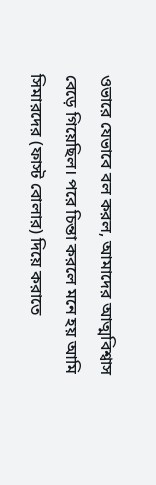ওভারে যেভাবে বল করল, আমাদের আত্মবিশ্বাস বেড়ে গিয়েছিল। পরে চিন্তা করলে মনে হয় আমি সিমারদের (ফাস্ট বোলার) দিয়ে করাতে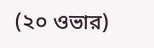(২০ ওভার)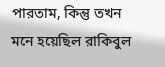পারতাম, কিন্তু তখন মনে হয়েছিল রাকিবুল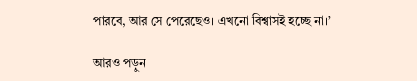পারবে, আর সে পেরেছেও। এখনো বিশ্বাসই হচ্ছে না।’

আরও পড়ুন